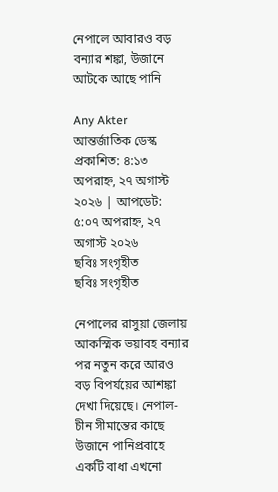নেপালে আবারও বড় বন্যার শঙ্কা, উজানে আটকে আছে পানি

Any Akter
আন্তর্জাতিক ডেস্ক
প্রকাশিত: ৪:১৩ অপরাহ্ন, ২৭ অগাস্ট ২০২৬ | আপডেট: ৫:০৭ অপরাহ্ন, ২৭ অগাস্ট ২০২৬
ছবিঃ সংগৃহীত
ছবিঃ সংগৃহীত

নেপালের রাসুয়া জেলায় আকস্মিক ভয়াবহ বন্যার পর নতুন করে আরও বড় বিপর্যয়ের আশঙ্কা দেখা দিয়েছে। নেপাল-চীন সীমান্তের কাছে উজানে পানিপ্রবাহে একটি বাধা এখনো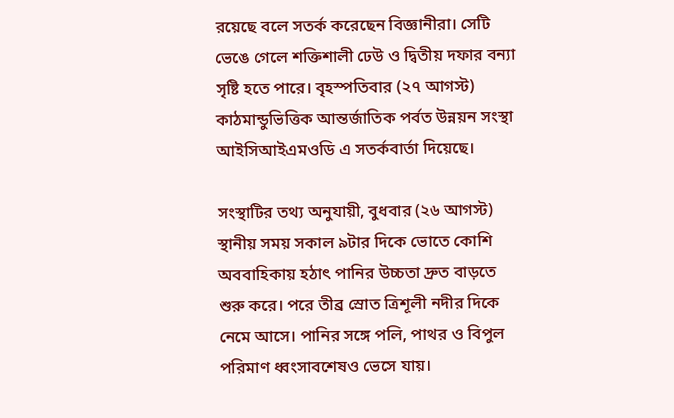রয়েছে বলে সতর্ক করেছেন বিজ্ঞানীরা। সেটি ভেঙে গেলে শক্তিশালী ঢেউ ও দ্বিতীয় দফার বন্যা সৃষ্টি হতে পারে। বৃহস্পতিবার (২৭ আগস্ট) কাঠমান্ডুভিত্তিক আন্তর্জাতিক পর্বত উন্নয়ন সংস্থা আইসিআইএমওডি এ সতর্কবার্তা দিয়েছে।

সংস্থাটির তথ্য অনুযায়ী, বুধবার (২৬ আগস্ট) স্থানীয় সময় সকাল ৯টার দিকে ভোতে কোশি অববাহিকায় হঠাৎ পানির উচ্চতা দ্রুত বাড়তে শুরু করে। পরে তীব্র স্রোত ত্রিশূলী নদীর দিকে নেমে আসে। পানির সঙ্গে পলি, পাথর ও বিপুল পরিমাণ ধ্বংসাবশেষও ভেসে যায়।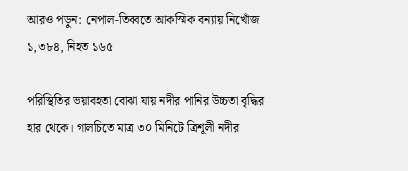আরও পড়ুন: নেপাল-তিব্বতে আকস্মিক বন্যায় নিখোঁজ ১,৩৮৪, নিহত ১৬৫

পরিস্থিতির ভয়াবহতা বোঝা যায় নদীর পানির উচ্চতা বৃদ্ধির হার থেকে। গালচিতে মাত্র ৩০ মিনিটে ত্রিশূলী নদীর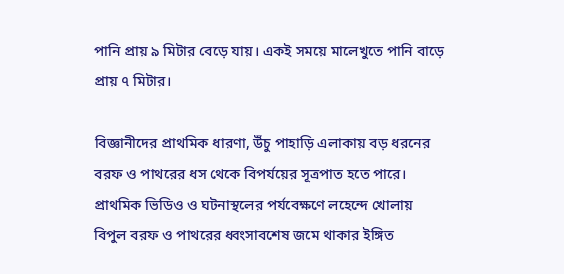পানি প্রায় ৯ মিটার বেড়ে যায়। একই সময়ে মালেখুতে পানি বাড়ে প্রায় ৭ মিটার।

বিজ্ঞানীদের প্রাথমিক ধারণা, উঁচু পাহাড়ি এলাকায় বড় ধরনের বরফ ও পাথরের ধস থেকে বিপর্যয়ের সূত্রপাত হতে পারে। প্রাথমিক ভিডিও ও ঘটনাস্থলের পর্যবেক্ষণে লহেন্দে খোলায় বিপুল বরফ ও পাথরের ধ্বংসাবশেষ জমে থাকার ইঙ্গিত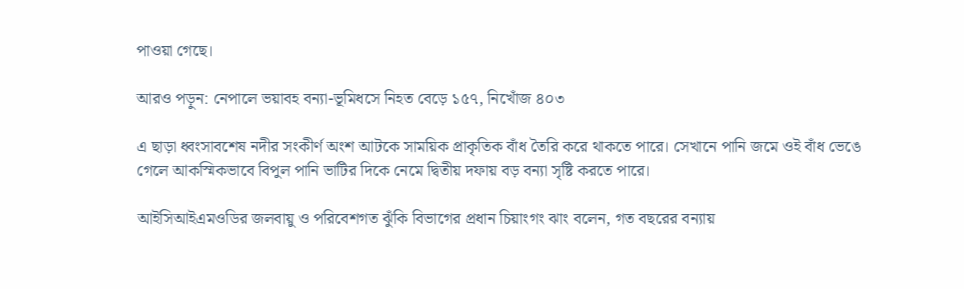পাওয়া গেছে।

আরও পড়ুন: নেপালে ভয়াবহ বন্যা-ভূমিধসে নিহত বেড়ে ১৫৭, নিখোঁজ ৪০৩

এ ছাড়া ধ্বংসাবশেষ নদীর সংকীর্ণ অংশ আটকে সাময়িক প্রাকৃতিক বাঁধ তৈরি করে থাকতে পারে। সেখানে পানি জমে ওই বাঁধ ভেঙে গেলে আকস্মিকভাবে বিপুল পানি ভাটির দিকে নেমে দ্বিতীয় দফায় বড় বন্যা সৃষ্টি করতে পারে।

আইসিআইএমওডির জলবায়ু ও পরিবেশগত ঝুঁকি বিভাগের প্রধান চিয়াংগং ঝাং বলেন, গত বছরের বন্যায়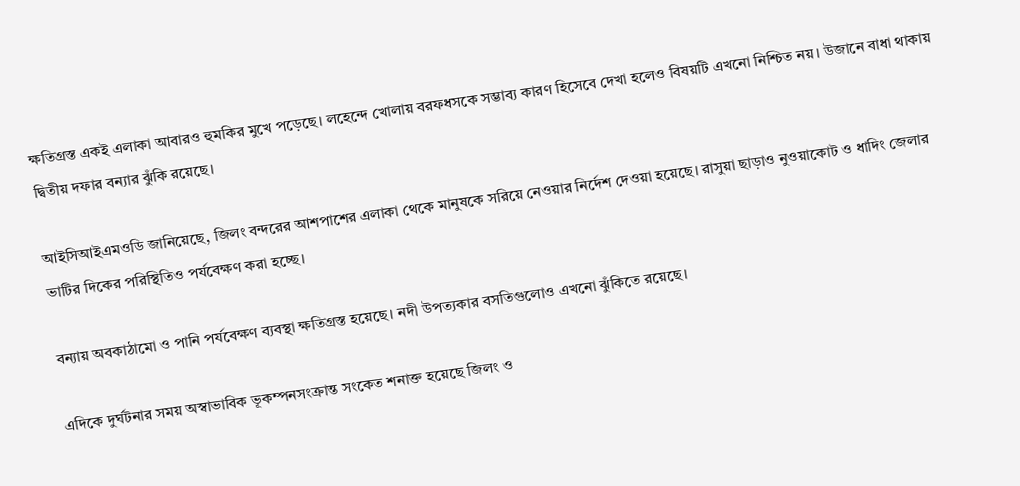ক্ষতিগ্রস্ত একই এলাকা আবারও হুমকির মুখে পড়েছে। লহেন্দে খোলায় বরফধসকে সম্ভাব্য কারণ হিসেবে দেখা হলেও বিষয়টি এখনো নিশ্চিত নয়। উজানে বাধা থাকায় দ্বিতীয় দফার বন্যার ঝুঁকি রয়েছে।

আইসিআইএমওডি জানিয়েছে, জিলং বন্দরের আশপাশের এলাকা থেকে মানুষকে সরিয়ে নেওয়ার নির্দেশ দেওয়া হয়েছে। রাসুয়া ছাড়াও নুওয়াকোট ও ধাদিং জেলার ভাটির দিকের পরিস্থিতিও পর্যবেক্ষণ করা হচ্ছে।

বন্যায় অবকাঠামো ও পানি পর্যবেক্ষণ ব্যবস্থা ক্ষতিগ্রস্ত হয়েছে। নদী উপত্যকার বসতিগুলোও এখনো ঝুঁকিতে রয়েছে।

এদিকে দুর্ঘটনার সময় অস্বাভাবিক ভূকম্পনসংক্রান্ত সংকেত শনাক্ত হয়েছে জিলং ও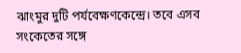ঝাংমুর দুটি পর্যবেক্ষণকেন্দ্রে। তবে এসব সংকেতের সঙ্গে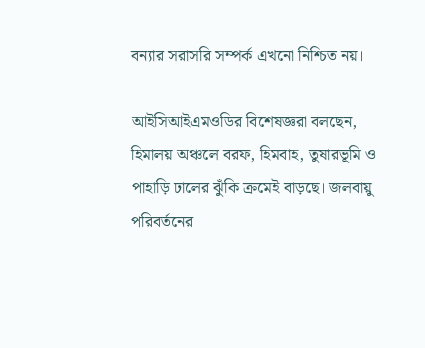বন্যার সরাসরি সম্পর্ক এখনো নিশ্চিত নয়।

আইসিআইএমওডির বিশেষজ্ঞরা বলছেন, হিমালয় অঞ্চলে বরফ, হিমবাহ, তুষারভূমি ও পাহাড়ি ঢালের ঝুঁকি ক্রমেই বাড়ছে। জলবায়ু পরিবর্তনের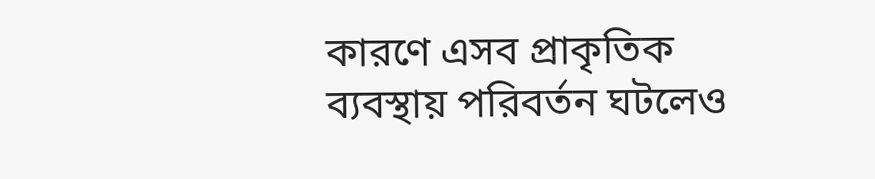কারণে এসব প্রাকৃতিক ব্যবস্থায় পরিবর্তন ঘটলেও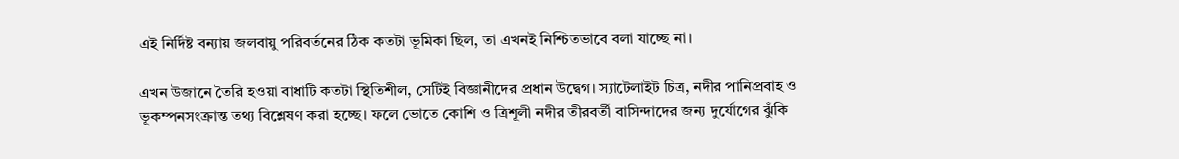এই নির্দিষ্ট বন্যায় জলবায়ু পরিবর্তনের ঠিক কতটা ভূমিকা ছিল, তা এখনই নিশ্চিতভাবে বলা যাচ্ছে না।

এখন উজানে তৈরি হওয়া বাধাটি কতটা স্থিতিশীল, সেটিই বিজ্ঞানীদের প্রধান উদ্বেগ। স্যাটেলাইট চিত্র, নদীর পানিপ্রবাহ ও ভূকম্পনসংক্রান্ত তথ্য বিশ্লেষণ করা হচ্ছে। ফলে ভোতে কোশি ও ত্রিশূলী নদীর তীরবর্তী বাসিন্দাদের জন্য দুর্যোগের ঝুঁকি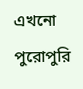এখনো পুরোপুরি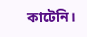কাটেনি।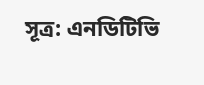সূত্র: এনডিটিভি